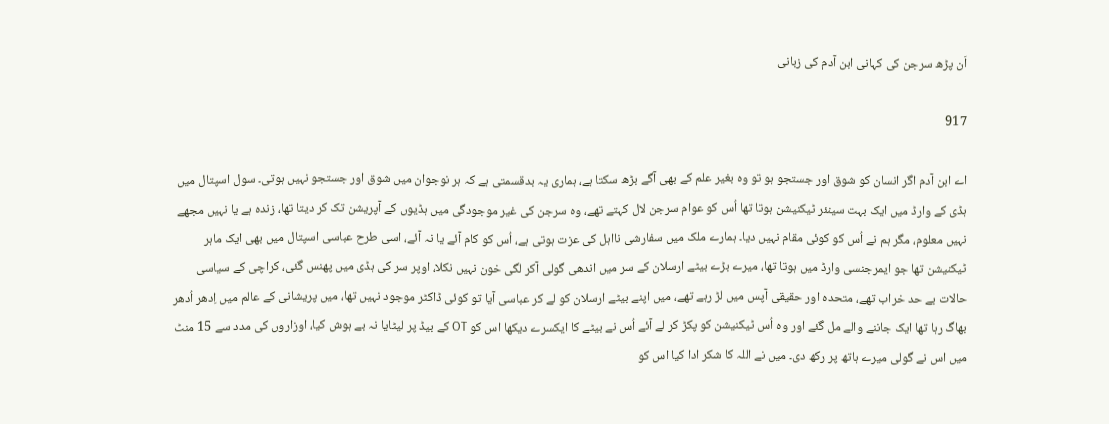اَن پڑھ سرجن کی کہانی ابن آدم کی زبانی

917

اے ابن آدم اگر انسان کو شوق اور جستجو ہو تو وہ بغیر علم کے بھی آگے بڑھ سکتا ہے، ہماری یہ بدقسمتی ہے کہ ہر نوجوان میں شوق اور جستجو نہیں ہوتی۔ سول اسپتال میں ہڈی کے وارڈ میں ایک بہت سینئر ٹیکنیشن ہوتا تھا اُس کو عوام سرجن لال کہتے تھے، وہ سرجن کی غیر موجودگی میں ہڈیوں کے آپریشن تک کر دیتا تھا، زندہ ہے یا نہیں مجھے نہیں معلوم، مگر ہم نے اُس کو کوئی مقام نہیں دیا۔ ہمارے ملک میں سفارشی نااہل کی عزت ہوتی ہے، اُس کو کام آئے یا نہ آئے، اسی طرح عباسی اسپتال میں بھی ایک ماہر ٹیکنیشن تھا جو ایمرجنسی وارڈ میں ہوتا تھا، میرے بڑے بیٹے ارسلان کے سر میں اندھی گولی آکر لگی خون نہیں نکلا، اوپر سر کی ہڈی میں پھنس گئی، کراچی کے سیاسی حالات بے حد خراب تھے، متحدہ اور حقیقی آپس میں لڑ رہے تھے، میں اپنے بیٹے ارسلان کو لے کر عباسی آیا تو کوئی ڈاکٹر موجود نہیں تھا، میں پریشانی کے عالم میں اِدھر اُدھر بھاگ رہا تھا ایک جاننے والے مل گئے اور وہ اُس ٹیکنیشن کو پکڑ کر لے آئے اُس نے بیٹے کا ایکسرے دیکھا اس کو OT کے بیڈ پر لیٹایا نہ بے ہوش کیا، اوزاروں کی مدد سے 15 منٹ میں اس نے گولی میرے ہاتھ پر رکھ دی۔ میں نے اللہ کا شکر ادا کیا اس کو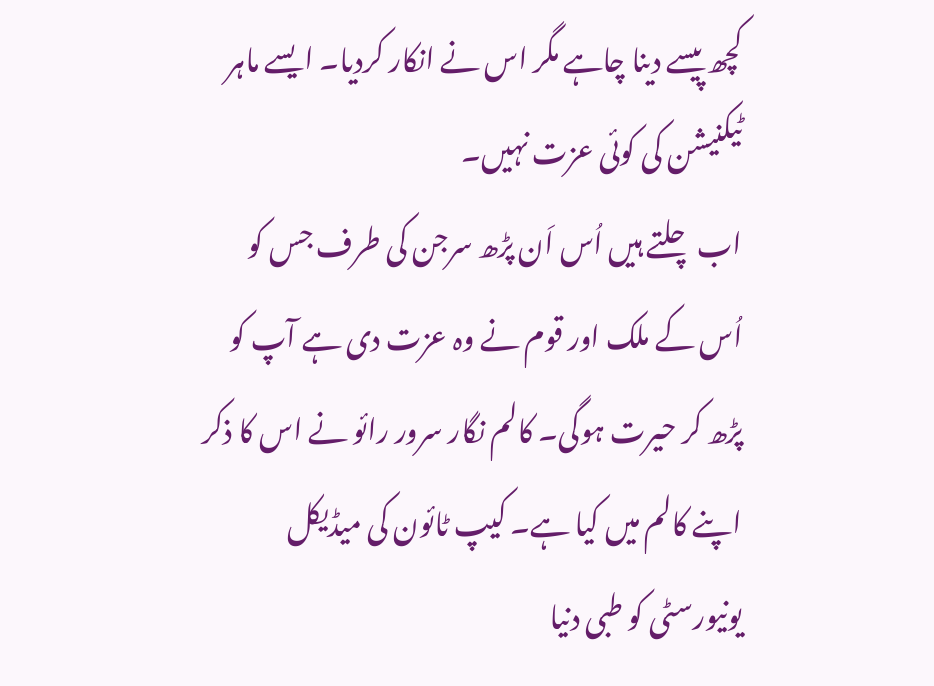کچھ پیسے دینا چاہے مگر اس نے انکار کردیا۔ ایسے ماہر ٹیکنیشن کی کوئی عزت نہیں۔
اب چلتے ہیں اُس اَن پڑھ سرجن کی طرف جس کو اُس کے ملک اور قوم نے وہ عزت دی ہے آپ کو پڑھ کر حیرت ہوگی۔ کالم نگار سرور رائو نے اس کا ذکر اپنے کالم میں کیا ہے۔ کیپ ٹائون کی میڈیکل یونیورسٹی کو طبی دنیا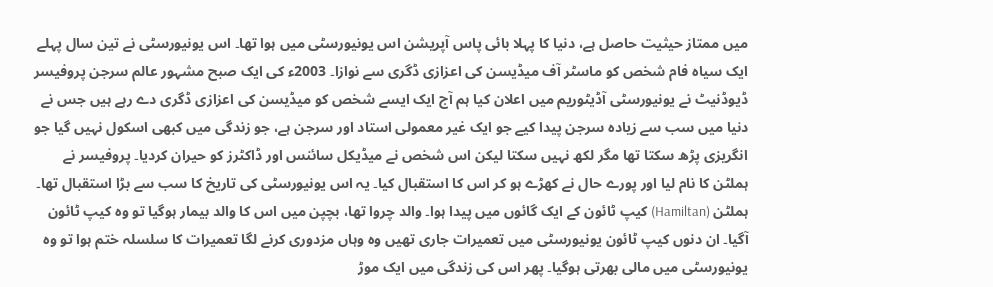میں ممتاز حیثیت حاصل ہے، دنیا کا پہلا بائی پاس آپریشن اس یونیورسٹی میں ہوا تھا۔ اس یونیورسٹی نے تین سال پہلے ایک سیاہ فام شخص کو ماسٹر آف میڈیسن کی اعزازی ڈگری سے نوازا۔ 2003ء کی ایک صبح مشہور عالم سرجن پروفیسر ڈیوڈنیٹ نے یونیورسٹی آڈیٹوریم میں اعلان کیا ہم آج ایک ایسے شخص کو میڈیسن کی اعزازی ڈگری دے رہے ہیں جس نے دنیا میں سب سے زیادہ سرجن پیدا کیے جو ایک غیر معمولی استاد اور سرجن ہے، جو زندگی میں کبھی اسکول نہیں گیا جو انگریزی پڑھ سکتا تھا مگر لکھ نہیں سکتا لیکن اس شخص نے میڈیکل سائنس اور ڈاکٹرز کو حیران کردیا۔ پروفیسر نے ہملٹن کا نام لیا اور پورے حال نے کھڑے ہو کر اس کا استقبال کیا۔ یہ اس یونیورسٹی کی تاریخ کا سب سے بڑا استقبال تھا۔
ہملٹن (Hamiltan) کیپ ٹائون کے ایک گائوں میں پیدا ہوا۔ والد چروا تھا، بچپن میں اس کا والد بیمار ہوگیا تو وہ کیپ ٹائون آگیا۔ ان دنوں کیپ ٹائون یونیورسٹی میں تعمیرات جاری تھیں وہ وہاں مزدوری کرنے لگا تعمیرات کا سلسلہ ختم ہوا تو وہ یونیورسٹی میں مالی بھرتی ہوگیا۔ پھر اس کی زندگی میں ایک موڑ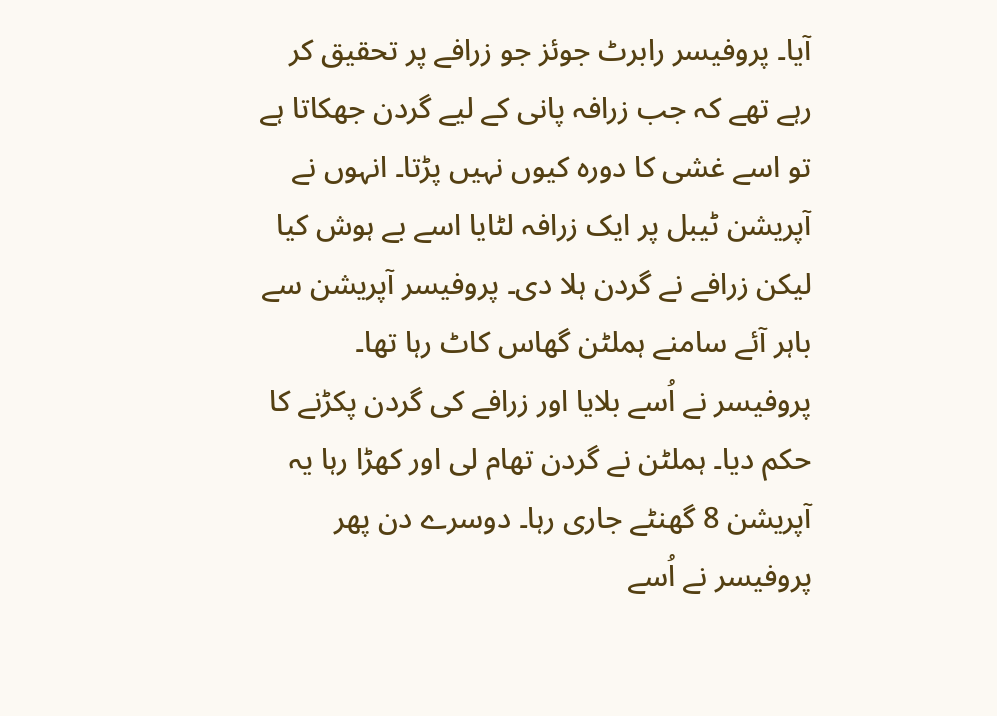آیا۔ پروفیسر رابرٹ جوئز جو زرافے پر تحقیق کر رہے تھے کہ جب زرافہ پانی کے لیے گردن جھکاتا ہے تو اسے غشی کا دورہ کیوں نہیں پڑتا۔ انہوں نے آپریشن ٹیبل پر ایک زرافہ لٹایا اسے بے ہوش کیا لیکن زرافے نے گردن ہلا دی۔ پروفیسر آپریشن سے باہر آئے سامنے ہملٹن گھاس کاٹ رہا تھا۔ پروفیسر نے اُسے بلایا اور زرافے کی گردن پکڑنے کا حکم دیا۔ ہملٹن نے گردن تھام لی اور کھڑا رہا یہ آپریشن 8 گھنٹے جاری رہا۔ دوسرے دن پھر پروفیسر نے اُسے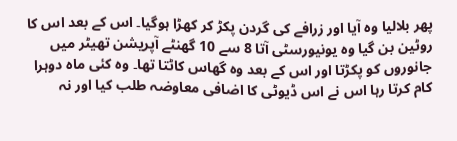پھر بلالیا وہ آیا اور زرافے کی گردن پکڑ کر کھڑا ہوگیا۔ اس کے بعد اس کا روٹین بن گیا وہ یونیورسٹی آتا 8 سے 10 گھنٹے آپریشن تھیٹر میں جانوروں کو پکڑتا اور اس کے بعد وہ گھاس کاٹتا تھا۔ وہ کئی ماہ دوہرا کام کرتا رہا اس نے اس ڈیوٹی کا اضافی معاوضہ طلب کیا اور نہ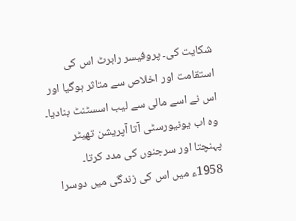شکایت کی۔ پروفیسر رابرٹ اس کی استقامت اور اخلاص سے متاثر ہوگیا اور اس نے اسے مالی سے لیب اسسٹنٹ بنادیا۔ وہ اب یونیورسٹی آتا آپریشن تھیٹر پہنچتا اور سرجنوں کی مدد کرتا۔
1958ء میں اس کی زندگی میں دوسرا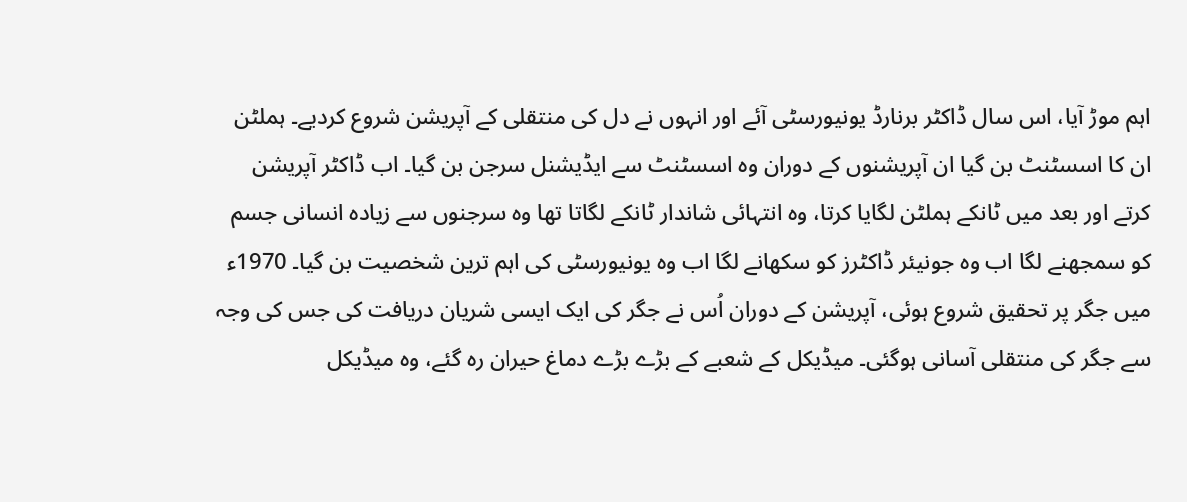اہم موڑ آیا، اس سال ڈاکٹر برنارڈ یونیورسٹی آئے اور انہوں نے دل کی منتقلی کے آپریشن شروع کردیے۔ ہملٹن ان کا اسسٹنٹ بن گیا ان آپریشنوں کے دوران وہ اسسٹنٹ سے ایڈیشنل سرجن بن گیا۔ اب ڈاکٹر آپریشن کرتے اور بعد میں ٹانکے ہملٹن لگایا کرتا، وہ انتہائی شاندار ٹانکے لگاتا تھا وہ سرجنوں سے زیادہ انسانی جسم کو سمجھنے لگا اب وہ جونیئر ڈاکٹرز کو سکھانے لگا اب وہ یونیورسٹی کی اہم ترین شخصیت بن گیا۔ 1970ء میں جگر پر تحقیق شروع ہوئی، آپریشن کے دوران اُس نے جگر کی ایک ایسی شریان دریافت کی جس کی وجہ سے جگر کی منتقلی آسانی ہوگئی۔ میڈیکل کے شعبے کے بڑے بڑے دماغ حیران رہ گئے، وہ میڈیکل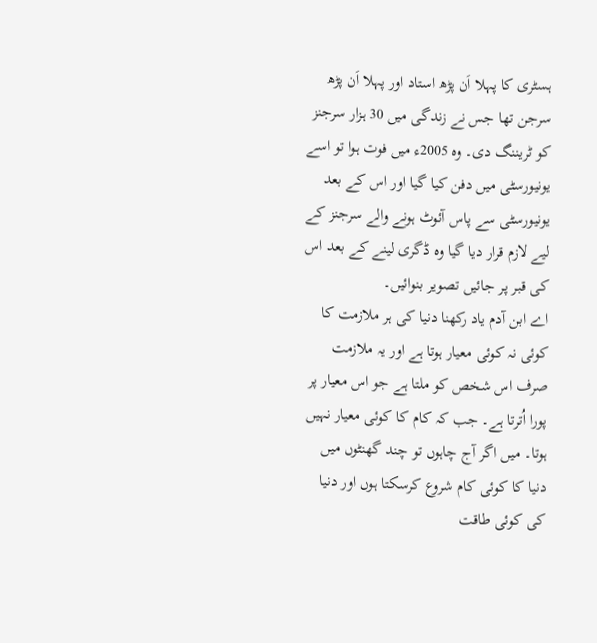ہسٹری کا پہلا اَن پڑھ استاد اور پہلا اَن پڑھ سرجن تھا جس نے زندگی میں 30 ہزار سرجنز کو ٹریننگ دی۔ وہ 2005ء میں فوت ہوا تو اسے یونیورسٹی میں دفن کیا گیا اور اس کے بعد یونیورسٹی سے پاس آئوٹ ہونے والے سرجنز کے لیے لازم قرار دیا گیا وہ ڈگری لینے کے بعد اس کی قبر پر جائیں تصویر بنوائیں۔
اے ابن آدم یاد رکھنا دنیا کی ہر ملازمت کا کوئی نہ کوئی معیار ہوتا ہے اور یہ ملازمت صرف اس شخص کو ملتا ہے جو اس معیار پر پورا اُترتا ہے۔ جب کہ کام کا کوئی معیار نہیں ہوتا۔ میں اگر آج چاہوں تو چند گھنٹوں میں دنیا کا کوئی کام شروع کرسکتا ہوں اور دنیا کی کوئی طاقت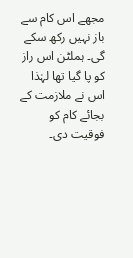مجھے اس کام سے باز نہیں رکھ سکے گی۔ ہملٹن اس راز کو پا گیا تھا لہٰذا اس نے ملازمت کے بجائے کام کو فوقیت دی۔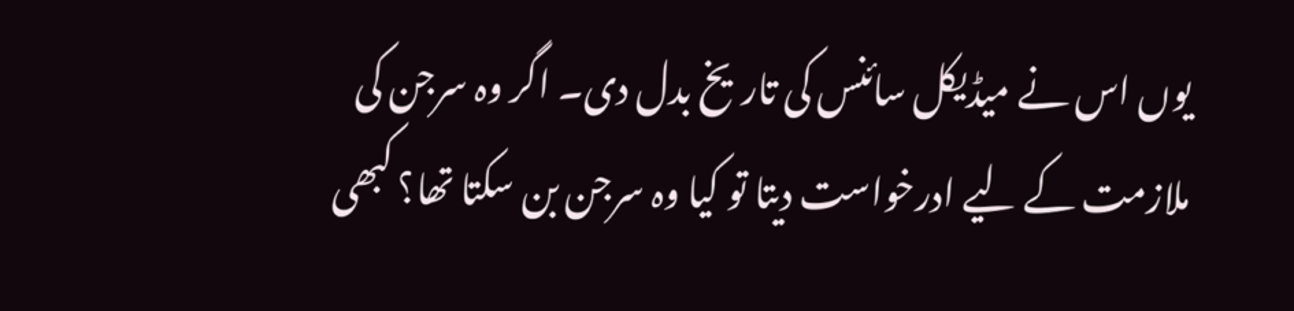یوں اس نے میڈیکل سائنس کی تاریخ بدل دی۔ اگر وہ سرجن کی ملازمت کے لیے ادرخواست دیتا تو کیا وہ سرجن بن سکتا تھا؟ کبھی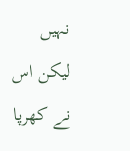نہیں لیکن اس نے کھرپا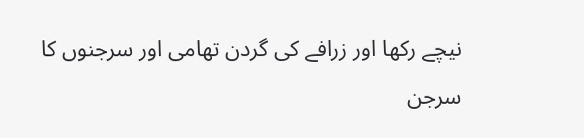نیچے رکھا اور زرافے کی گردن تھامی اور سرجنوں کا سرجن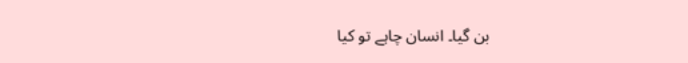بن گیا۔ انسان چاہے تو کیا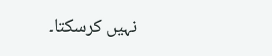نہیں کرسکتا۔